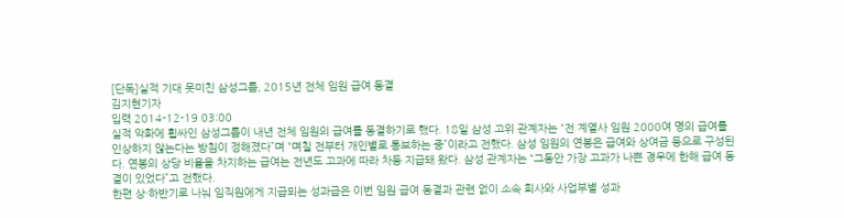[단독]실적 기대 못미친 삼성그룹, 2015년 전체 임원 급여 동결
김지현기자
입력 2014-12-19 03:00
실적 악화에 휩싸인 삼성그룹이 내년 전체 임원의 급여를 동결하기로 했다. 18일 삼성 고위 관계자는 “전 계열사 임원 2000여 명의 급여를 인상하지 않는다는 방침이 정해졌다”며 “며칠 전부터 개인별로 통보하는 중”이라고 전했다. 삼성 임원의 연봉은 급여와 상여금 등으로 구성된다. 연봉의 상당 비율을 차지하는 급여는 전년도 고과에 따라 차등 지급돼 왔다. 삼성 관계자는 “그동안 가장 고과가 나쁜 경우에 한해 급여 동결이 있었다”고 전했다.
한편 상·하반기로 나눠 임직원에게 지급되는 성과급은 이번 임원 급여 동결과 관련 없이 소속 회사와 사업부별 성과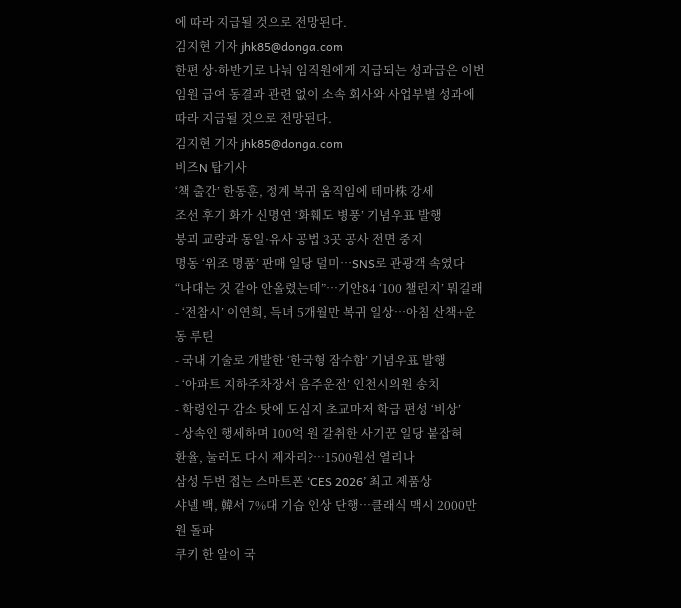에 따라 지급될 것으로 전망된다.
김지현 기자 jhk85@donga.com
한편 상·하반기로 나눠 임직원에게 지급되는 성과급은 이번 임원 급여 동결과 관련 없이 소속 회사와 사업부별 성과에 따라 지급될 것으로 전망된다.
김지현 기자 jhk85@donga.com
비즈N 탑기사
‘책 출간’ 한동훈, 정계 복귀 움직임에 테마株 강세
조선 후기 화가 신명연 ‘화훼도 병풍’ 기념우표 발행
붕괴 교량과 동일·유사 공법 3곳 공사 전면 중지
명동 ‘위조 명품’ 판매 일당 덜미…SNS로 관광객 속였다
“나대는 것 같아 안올렸는데”…기안84 ‘100 챌린지’ 뭐길래- ‘전참시’ 이연희, 득녀 5개월만 복귀 일상…아침 산책+운동 루틴
- 국내 기술로 개발한 ‘한국형 잠수함’ 기념우표 발행
- ‘아파트 지하주차장서 음주운전’ 인천시의원 송치
- 학령인구 감소 탓에 도심지 초교마저 학급 편성 ‘비상’
- 상속인 행세하며 100억 원 갈취한 사기꾼 일당 붙잡혀
환율, 눌러도 다시 제자리?…1500원선 열리나
삼성 두번 접는 스마트폰 ‘CES 2026’ 최고 제품상
샤넬 백, 韓서 7%대 기습 인상 단행…클래식 맥시 2000만원 돌파
쿠키 한 알이 국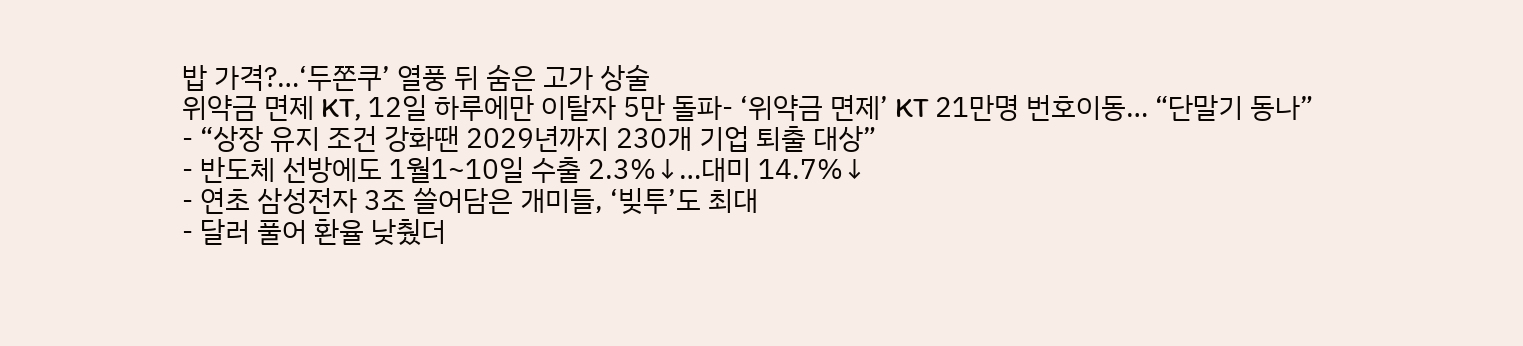밥 가격?…‘두쫀쿠’ 열풍 뒤 숨은 고가 상술
위약금 면제 KT, 12일 하루에만 이탈자 5만 돌파- ‘위약금 면제’ KT 21만명 번호이동… “단말기 동나”
- “상장 유지 조건 강화땐 2029년까지 230개 기업 퇴출 대상”
- 반도체 선방에도 1월1~10일 수출 2.3%↓…대미 14.7%↓
- 연초 삼성전자 3조 쓸어담은 개미들, ‘빚투’도 최대
- 달러 풀어 환율 낮췄더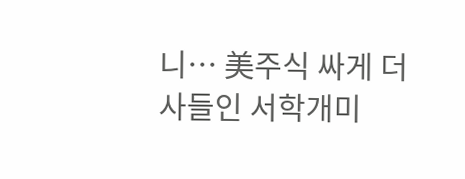니… 美주식 싸게 더 사들인 서학개미